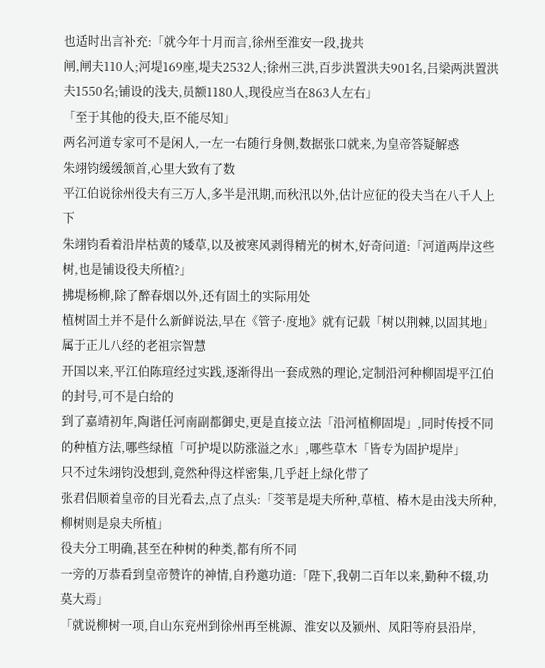也适时出言补充:「就今年十月而言,徐州至淮安一段,拢共
闸,闸夫110人;河堤169座,堤夫2532人;徐州三洪,百步洪置洪夫901名,吕梁两洪置洪夫1550名;铺设的浅夫,员额1180人,现役应当在863人左右」
「至于其他的役夫,臣不能尽知」
两名河道专家可不是闲人,一左一右随行身侧,数据张口就来,为皇帝答疑解惑
朱翊钧缓缓颔首,心里大致有了数
平江伯说徐州役夫有三万人,多半是汛期,而秋汛以外,估计应征的役夫当在八千人上下
朱翊钧看着沿岸枯黄的矮草,以及被寒风剥得精光的树木,好奇问道:「河道两岸这些树,也是铺设役夫所植?」
拂堤杨柳,除了醉春烟以外,还有固土的实际用处
植树固土并不是什么新鲜说法,早在《管子·度地》就有记载「树以荆棘,以固其地」
属于正儿八经的老祖宗智慧
开国以来,平江伯陈瑄经过实践,逐渐得出一套成熟的理论,定制沿河种柳固堤平江伯的封号,可不是白给的
到了嘉靖初年,陶谐任河南副都御史,更是直接立法「沿河植柳固堤」,同时传授不同的种植方法,哪些绿植「可护堤以防涨溢之水」,哪些草木「皆专为固护堤岸」
只不过朱翊钧没想到,竟然种得这样密集,几乎赶上绿化带了
张君侣顺着皇帝的目光看去,点了点头:「茭苇是堤夫所种,草植、椿木是由浅夫所种,柳树则是泉夫所植」
役夫分工明确,甚至在种树的种类,都有所不同
一旁的万恭看到皇帝赞许的神情,自矜邀功道:「陛下,我朝二百年以来,勤种不辍,功莫大焉」
「就说柳树一项,自山东兖州到徐州再至桃源、淮安以及颍州、凤阳等府县沿岸,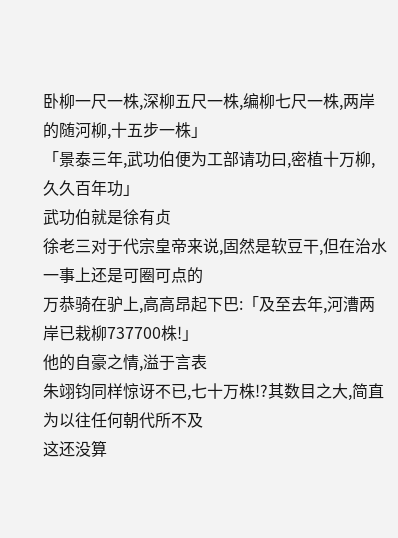卧柳一尺一株,深柳五尺一株,编柳七尺一株,两岸的随河柳,十五步一株」
「景泰三年,武功伯便为工部请功曰,密植十万柳,久久百年功」
武功伯就是徐有贞
徐老三对于代宗皇帝来说,固然是软豆干,但在治水一事上还是可圈可点的
万恭骑在驴上,高高昂起下巴:「及至去年,河漕两岸已栽柳737700株!」
他的自豪之情,溢于言表
朱翊钧同样惊讶不已,七十万株!?其数目之大,简直为以往任何朝代所不及
这还没算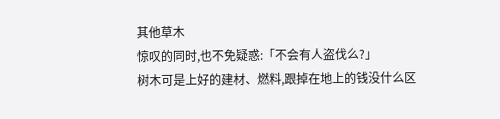其他草木
惊叹的同时,也不免疑惑:「不会有人盗伐么?」
树木可是上好的建材、燃料,跟掉在地上的钱没什么区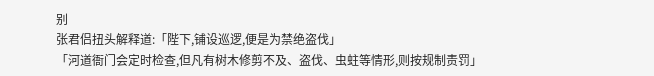别
张君侣扭头解释道:「陛下,铺设巡逻,便是为禁绝盗伐」
「河道衙门会定时检查,但凡有树木修剪不及、盗伐、虫蛀等情形,则按规制责罚」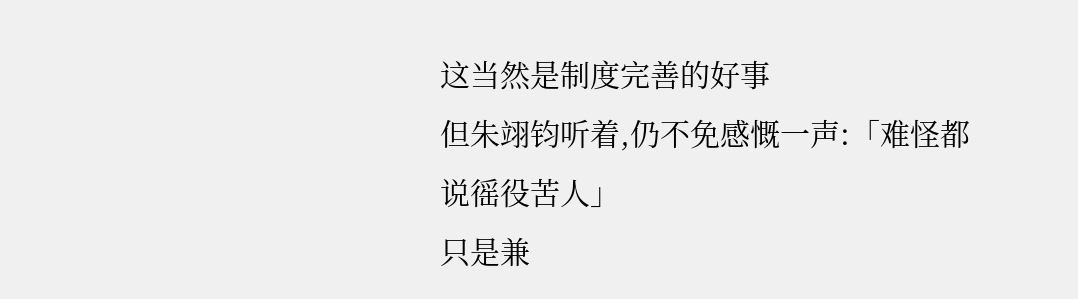这当然是制度完善的好事
但朱翊钧听着,仍不免感慨一声:「难怪都说徭役苦人」
只是兼